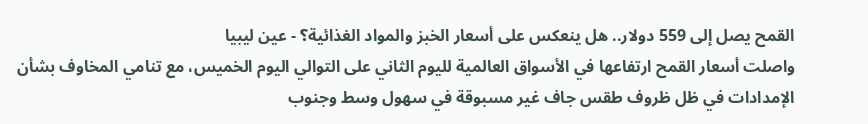القمح يصل إلى 559 دولار.. هل ينعكس على أسعار الخبز والمواد الغذائية؟ - عين ليبيا
واصلت أسعار القمح ارتفاعها في الأسواق العالمية لليوم الثاني على التوالي اليوم الخميس، مع تنامي المخاوف بشأن الإمدادات في ظل ظروف طقس جاف غير مسبوقة في سهول وسط وجنوب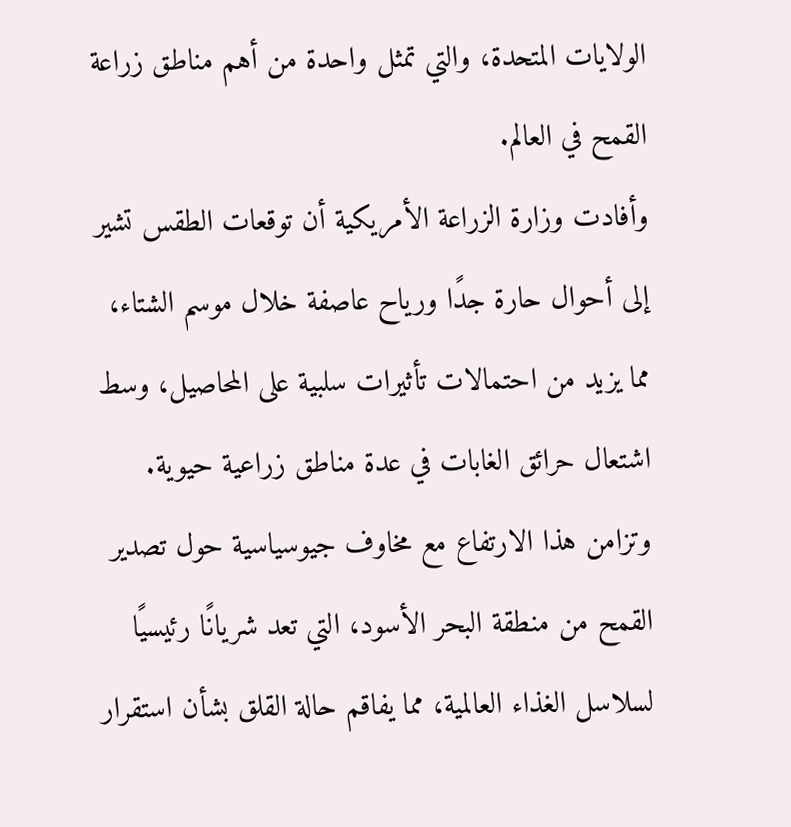الولايات المتحدة، والتي تمثل واحدة من أهم مناطق زراعة القمح في العالم.
وأفادت وزارة الزراعة الأمريكية أن توقعات الطقس تشير إلى أحوال حارة جدًا ورياح عاصفة خلال موسم الشتاء، مما يزيد من احتمالات تأثيرات سلبية على المحاصيل، وسط اشتعال حرائق الغابات في عدة مناطق زراعية حيوية.
وتزامن هذا الارتفاع مع مخاوف جيوسياسية حول تصدير القمح من منطقة البحر الأسود، التي تعد شريانًا رئيسيًا لسلاسل الغذاء العالمية، مما يفاقم حالة القلق بشأن استقرار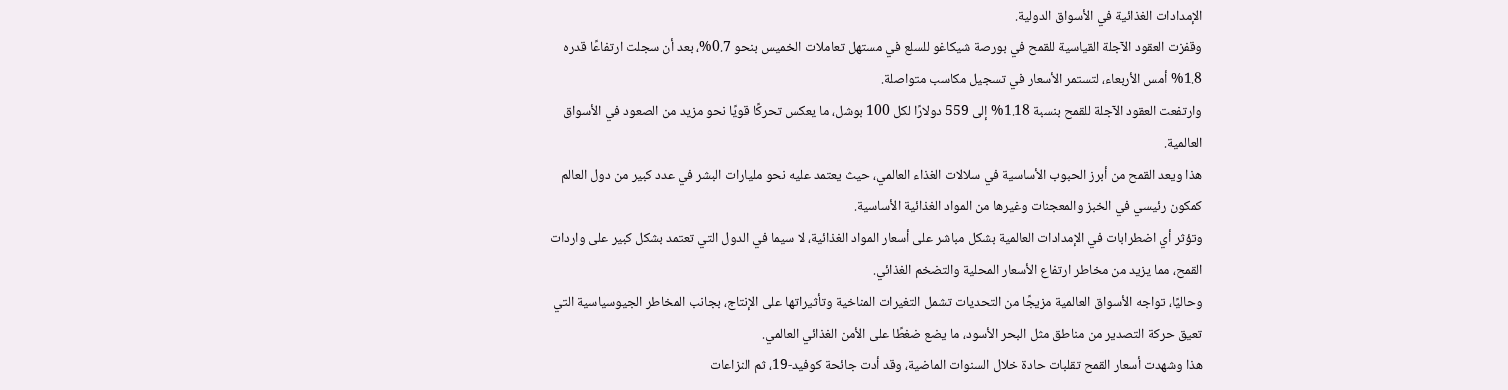الإمدادات الغذائية في الأسواق الدولية.
وقفزت العقود الآجلة القياسية للقمح في بورصة شيكاغو للسلع في مستهل تعاملات الخميس بنحو 0.7%، بعد أن سجلت ارتفاعًا قدره 1.8% أمس الأربعاء، لتستمر الأسعار في تسجيل مكاسب متواصلة.
وارتفعت العقود الآجلة للقمح بنسبة 1.18% إلى 559 دولارًا لكل 100 بوشل، ما يعكس تحركًا قويًا نحو مزيد من الصعود في الأسواق العالمية.
هذا ويعد القمح من أبرز الحبوب الأساسية في سلالات الغذاء العالمي، حيث يعتمد عليه نحو مليارات البشر في عدد كبير من دول العالم كمكون رئيسي في الخبز والمعجنات وغيرها من المواد الغذائية الأساسية.
وتؤثر أي اضطرابات في الإمدادات العالمية بشكل مباشر على أسعار المواد الغذائية، لا سيما في الدول التي تعتمد بشكل كبير على واردات القمح، مما يزيد من مخاطر ارتفاع الأسعار المحلية والتضخم الغذائي.
وحاليًا، تواجه الأسواق العالمية مزيجًا من التحديات تشمل التغيرات المناخية وتأثيراتها على الإنتاج، بجانب المخاطر الجيوسياسية التي تعيق حركة التصدير من مناطق مثل البحر الأسود، ما يضع ضغطًا على الأمن الغذائي العالمي.
هذا وشهدت أسعار القمح تقلبات حادة خلال السنوات الماضية، وقد أدت جائحة كوفيد-19، ثم النزاعات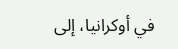في أوكرانيا، إلى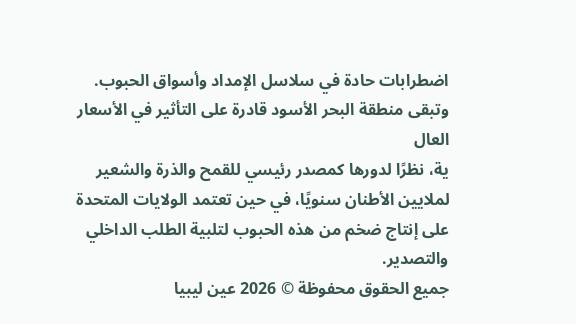اضطرابات حادة في سلاسل الإمداد وأسواق الحبوب.
وتبقى منطقة البحر الأسود قادرة على التأثير في الأسعار العال
ية، نظرًا لدورها كمصدر رئيسي للقمح والذرة والشعير لملايين الأطنان سنويًا، في حين تعتمد الولايات المتحدة على إنتاج ضخم من هذه الحبوب لتلبية الطلب الداخلي والتصدير.
جميع الحقوق محفوظة © 2026 عين ليبيا